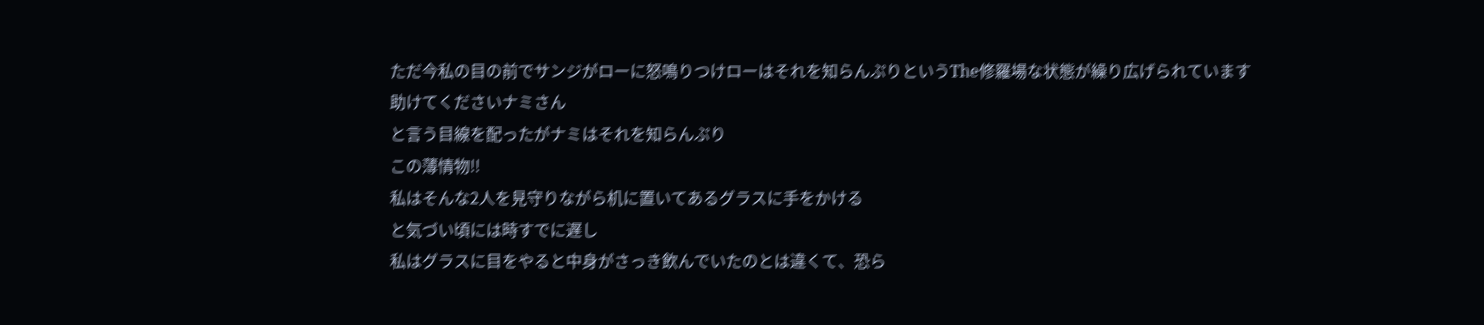ただ今私の目の前でサンジがローに怒鳴りつけローはそれを知らんぷりというThe修羅場な状態が繰り広げられています
助けてくださいナミさん
と言う目線を配ったがナミはそれを知らんぷり
この薄情物!!
私はそんな2人を見守りながら机に置いてあるグラスに手をかける
と気づい頃には時すでに遅し
私はグラスに目をやると中身がさっき飲んでいたのとは違くて、恐ら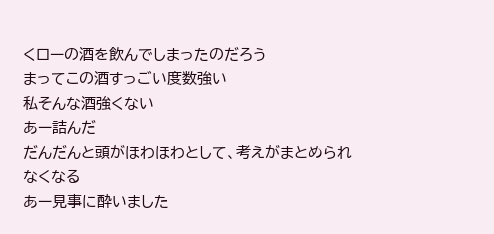くローの酒を飲んでしまったのだろう
まってこの酒すっごい度数強い
私そんな酒強くない
あー詰んだ
だんだんと頭がほわほわとして、考えがまとめられなくなる
あー見事に酔いました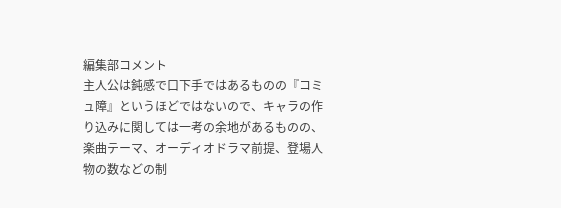編集部コメント
主人公は鈍感で口下手ではあるものの『コミュ障』というほどではないので、キャラの作り込みに関しては一考の余地があるものの、楽曲テーマ、オーディオドラマ前提、登場人物の数などの制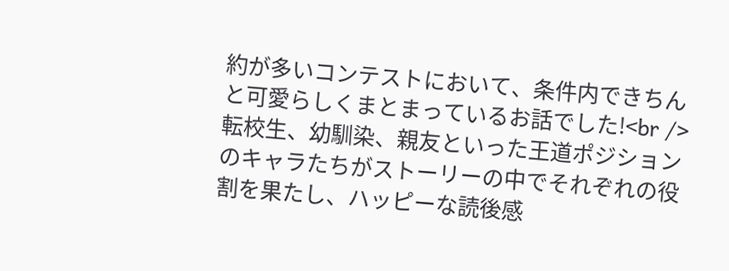約が多いコンテストにおいて、条件内できちんと可愛らしくまとまっているお話でした!<br />転校生、幼馴染、親友といった王道ポジションのキャラたちがストーリーの中でそれぞれの役割を果たし、ハッピーな読後感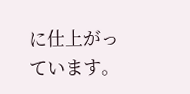に仕上がっています。